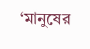‘মানুষের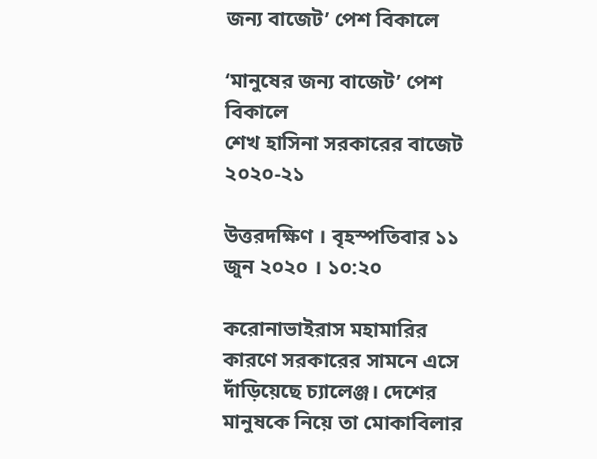জন্য বাজেট’ পেশ বিকালে

‘মানুষের জন্য বাজেট’ পেশ বিকালে
শেখ হাসিনা সরকারের বাজেট ২০২০-২১

উত্তরদক্ষিণ । বৃহস্পতিবার ১১ জুন ২০২০ । ১০:২০

করোনাভাইরাস মহামারির কারণে সরকারের সামনে এসে দাঁড়িয়েছে চ্যালেঞ্জ। দেশের মানুষকে নিয়ে তা মোকাবিলার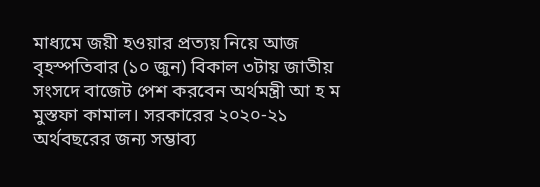মাধ্যমে জয়ী হওয়ার প্রত্যয় নিয়ে আজ বৃহস্পতিবার (১০ জুন) বিকাল ৩টায় জাতীয় সংসদে বাজেট পেশ করবেন অর্থমন্ত্রী আ হ ম মুস্তফা কামাল। সরকারের ২০২০-২১ অর্থবছরের জন্য সম্ভাব্য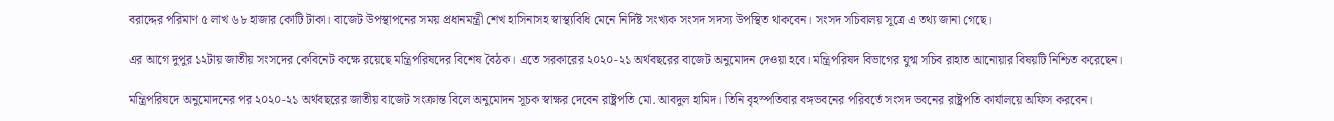বরাদ্দের পরিমাণ ৫ লাখ ৬৮ হাজার কোটি টাকা। বাজেট উপস্থাপনের সময় প্রধানমন্ত্রী শেখ হাসিনাসহ স্বাস্থ্যবিধি মেনে নির্দিষ্ট সংখ্যক সংসদ সদস্য উপস্থিত থাকবেন। সংসদ সচিবালয় সূত্রে এ তথ্য জানা গেছে।

এর আগে দুপুর ১২টায় জাতীয় সংসদের কেবিনেট কক্ষে রয়েছে মন্ত্রিপরিষদের বিশেষ বৈঠক। এতে সরকারের ২০২০-২১ অর্থবছরের বাজেট অনুমোদন দেওয়া হবে। মন্ত্রিপরিষদ বিভাগের যুগ্ম সচিব রাহাত আনোয়ার বিষয়টি নিশ্চিত করেছেন।

মন্ত্রিপরিষদে অনুমোদনের পর ২০২০-২১ অর্থবছরের জাতীয় বাজেট সংক্রান্ত বিলে অনুমোদন সূচক স্বাক্ষর দেবেন রাষ্ট্রপতি মো. আবদুল হামিদ। তিনি বৃহস্পতিবার বঙ্গভবনের পরিবর্তে সংসদ ভবনের রাষ্ট্রপতি কার্যালয়ে অফিস করবেন।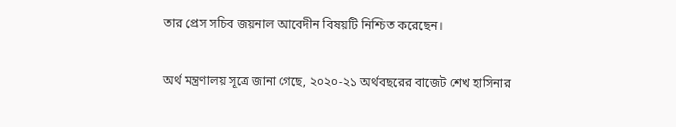তার প্রেস সচিব জয়নাল আবেদীন বিষয়টি নিশ্চিত করেছেন।

অর্থ মন্ত্রণালয় সূত্রে জানা গেছে, ২০২০-২১ অর্থবছরের বাজেট শেখ হাসিনার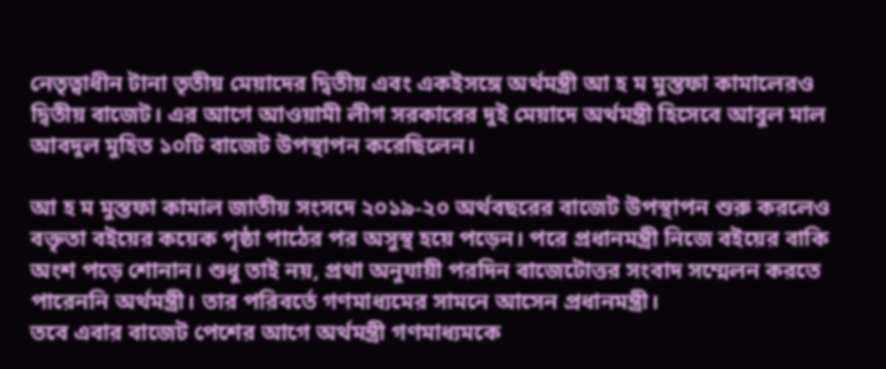নেতৃত্বাধীন টানা তৃতীয় মেয়াদের দ্বিতীয় এবং একইসঙ্গে অর্থমন্ত্রী আ হ ম মুস্তফা কামালেরও দ্বিতীয় বাজেট। এর আগে আওয়ামী লীগ সরকারের দুই মেয়াদে অর্থমন্ত্রী হিসেবে আবুল মাল আবদুল মুহিত ১০টি বাজেট উপস্থাপন করেছিলেন।

আ হ ম মুস্তফা কামাল জাতীয় সংসদে ২০১৯-২০ অর্থবছরের বাজেট উপস্থাপন শুরু করলেও বক্তৃতা বইয়ের কয়েক পৃষ্ঠা পাঠের পর অসুস্থ হয়ে পড়েন। পরে প্রধানমন্ত্রী নিজে বইয়ের বাকি অংশ পড়ে শোনান। শুধু তাই নয়, প্রথা অনুযায়ী পরদিন বাজেটোত্তর সংবাদ সম্মেলন করতে পারেননি অর্থমন্ত্রী। তার পরিবর্তে গণমাধ্যমের সামনে আসেন প্রধানমন্ত্রী।
তবে এবার বাজেট পেশের আগে অর্থমন্ত্রী গণমাধ্যমকে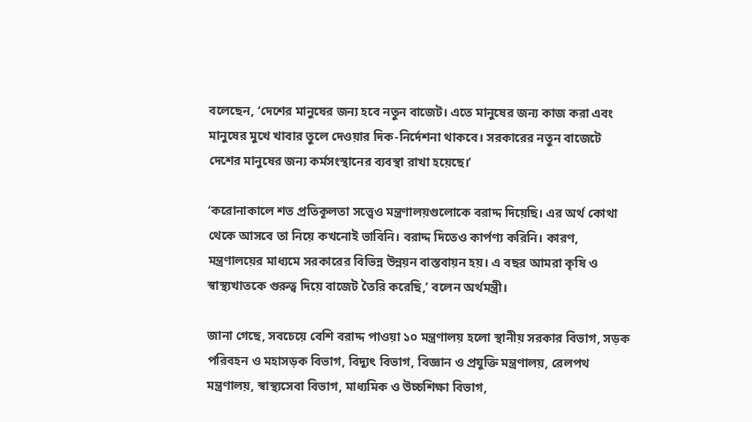বলেছেন, ‘দেশের মানুষের জন্য হবে নতুন বাজেট। এতে মানুষের জন্য কাজ করা এবং মানুষের মুখে খাবার তুলে দেওয়ার দিক-নির্দেশনা থাকবে। সরকারের নতুন বাজেটে দেশের মানুষের জন্য কর্মসংস্থানের ব্যবস্থা রাখা হয়েছে।’

‘করোনাকালে শত প্রতিকূলতা সত্ত্বেও মন্ত্রণালয়গুলোকে বরাদ্দ দিয়েছি। এর অর্থ কোথা থেকে আসবে তা নিয়ে কখনোই ভাবিনি। বরাদ্দ দিতেও কার্পণ্য করিনি। কারণ, মন্ত্রণালয়ের মাধ্যমে সরকারের বিভিন্ন উন্নয়ন বাস্তবায়ন হয়। এ বছর আমরা কৃষি ও স্বাস্থ্যখাতকে গুরুত্ব দিয়ে বাজেট তৈরি করেছি,’ বলেন অর্থমন্ত্রী।

জানা গেছে, সবচেয়ে বেশি বরাদ্দ পাওয়া ১০ মন্ত্রণালয় হলো স্থানীয় সরকার বিভাগ, সড়ক পরিবহন ও মহাসড়ক বিভাগ, বিদ্যুৎ বিভাগ, বিজ্ঞান ও প্রযুক্তি মন্ত্রণালয়, রেলপথ মন্ত্রণালয়, স্বাস্থ্যসেবা বিভাগ, মাধ্যমিক ও উচ্চশিক্ষা বিভাগ,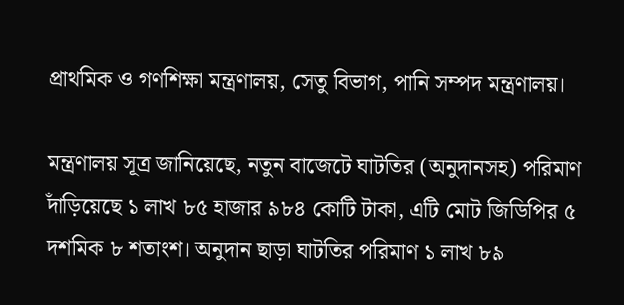প্রাথমিক ও গণশিক্ষা মন্ত্রণালয়, সেতু বিভাগ, পানি সম্পদ মন্ত্রণালয়।

মন্ত্রণালয় সূত্র জানিয়েছে, নতুন বাজেটে ঘাটতির (অনুদানসহ) পরিমাণ দাঁড়িয়েছে ১ লাখ ৮৫ হাজার ৯৮৪ কোটি টাকা, এটি মোট জিডিপির ৫ দশমিক ৮ শতাংশ। অনুদান ছাড়া ঘাটতির পরিমাণ ১ লাখ ৮৯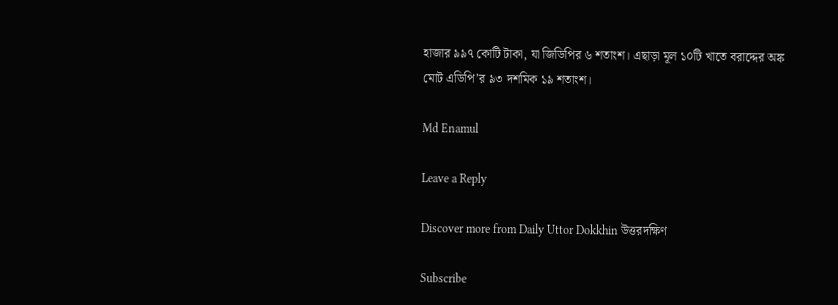হাজার ৯৯৭ কোটি টাকা, যা জিডিপির ৬ শতাংশ। এছাড়া মূল ১০টি খাতে বরাদ্দের অঙ্ক মোট এডিপি’র ৯৩ দশমিক ১৯ শতাংশ।

Md Enamul

Leave a Reply

Discover more from Daily Uttor Dokkhin উত্তরদক্ষিণ

Subscribe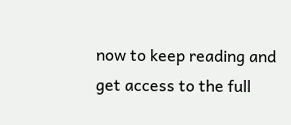now to keep reading and get access to the full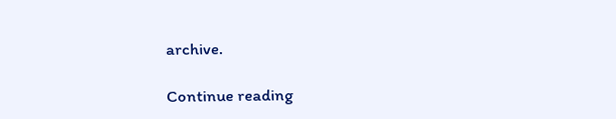archive.

Continue reading